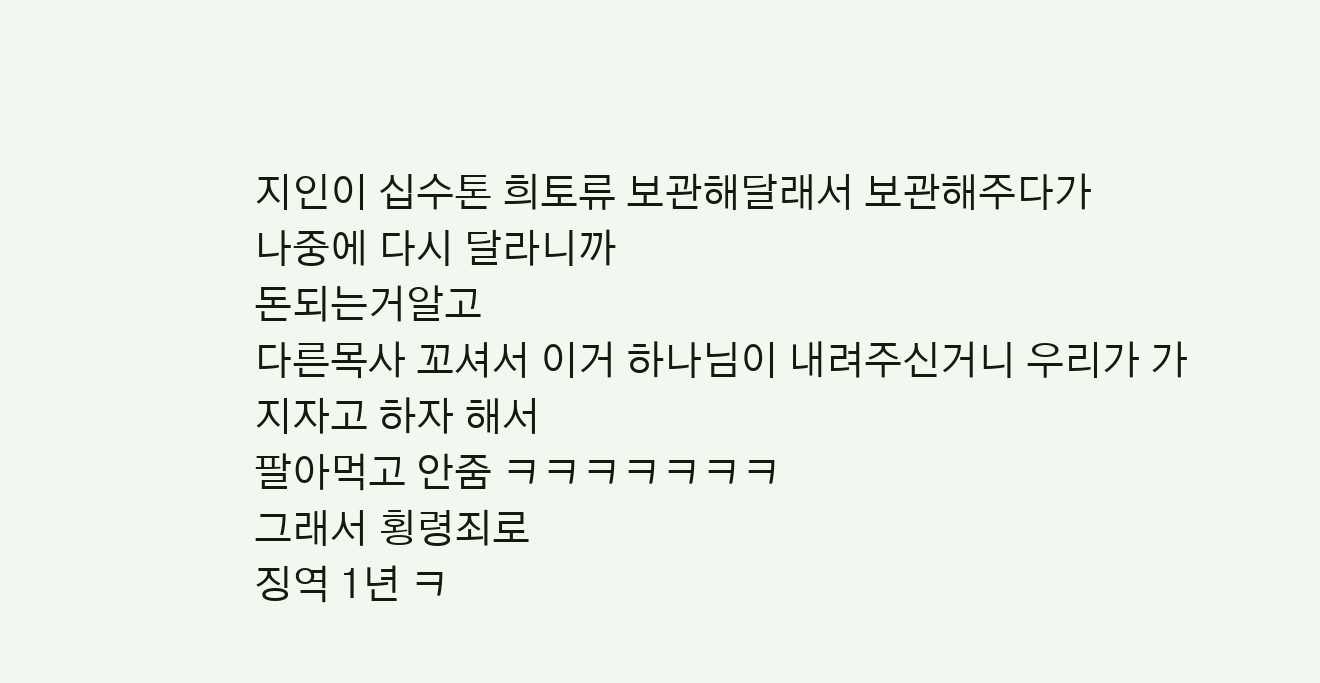지인이 십수톤 희토류 보관해달래서 보관해주다가
나중에 다시 달라니까
돈되는거알고
다른목사 꼬셔서 이거 하나님이 내려주신거니 우리가 가지자고 하자 해서
팔아먹고 안줌 ㅋㅋㅋㅋㅋㅋㅋ
그래서 횡령죄로
징역 1년 ㅋ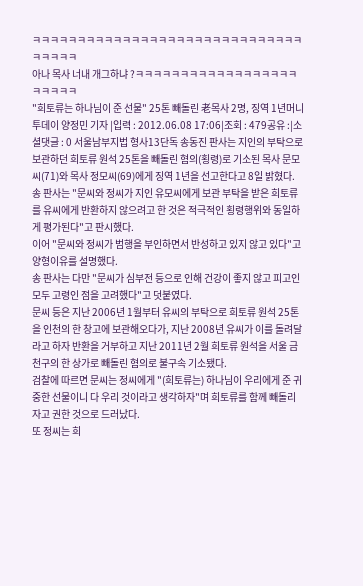ㅋㅋㅋㅋㅋㅋㅋㅋㅋㅋㅋㅋㅋㅋㅋㅋㅋㅋㅋㅋㅋㅋㅋㅋㅋㅋㅋㅋㅋㅋㅋㅋㅋㅋㅋ
아나 목사 너내 개그하냐 ?ㅋㅋㅋㅋㅋㅋㅋㅋㅋㅋㅋㅋㅋㅋㅋㅋㅋㅋㅋㅋㅋㅋㅋ
"희토류는 하나님이 준 선물" 25톤 빼돌린 老목사 2명, 징역 1년머니투데이 양정민 기자 |입력 : 2012.06.08 17:06|조회 : 479공유 :|소셜댓글 : 0 서울남부지법 형사13단독 송동진 판사는 지인의 부탁으로 보관하던 희토류 원석 25톤을 빼돌린 혐의(횡령)로 기소된 목사 문모씨(71)와 목사 정모씨(69)에게 징역 1년을 선고한다고 8일 밝혔다.
송 판사는 "문씨와 정씨가 지인 유모씨에게 보관 부탁을 받은 희토류를 유씨에게 반환하지 않으려고 한 것은 적극적인 횡령행위와 동일하게 평가된다"고 판시했다.
이어 "문씨와 정씨가 범행을 부인하면서 반성하고 있지 않고 있다"고 양형이유를 설명했다.
송 판사는 다만 "문씨가 심부전 등으로 인해 건강이 좋지 않고 피고인 모두 고령인 점을 고려했다"고 덧붙였다.
문씨 등은 지난 2006년 1월부터 유씨의 부탁으로 희토류 원석 25톤을 인천의 한 창고에 보관해오다가, 지난 2008년 유씨가 이를 돌려달라고 하자 반환을 거부하고 지난 2011년 2월 희토류 원석을 서울 금천구의 한 상가로 빼돌린 혐의로 불구속 기소됐다.
검찰에 따르면 문씨는 정씨에게 "(희토류는) 하나님이 우리에게 준 귀중한 선물이니 다 우리 것이라고 생각하자"며 희토류를 함께 빼돌리자고 권한 것으로 드러났다.
또 정씨는 희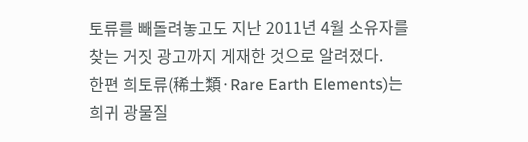토류를 빼돌려놓고도 지난 2011년 4월 소유자를 찾는 거짓 광고까지 게재한 것으로 알려졌다.
한편 희토류(稀土類·Rare Earth Elements)는 희귀 광물질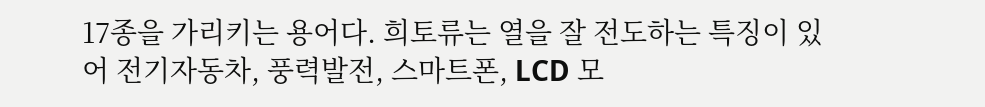17종을 가리키는 용어다. 희토류는 열을 잘 전도하는 특징이 있어 전기자동차, 풍력발전, 스마트폰, LCD 모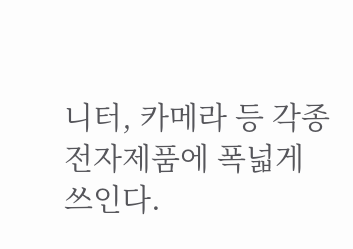니터, 카메라 등 각종 전자제품에 폭넓게 쓰인다.